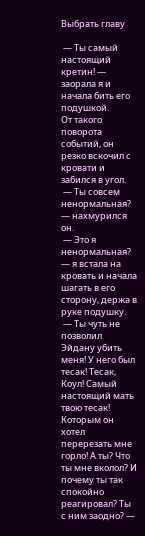Выбрать главу

 — Ты самый настоящий кретин! — заорала я и начала бить его подушкой.
От такого поворота событий, он резко вскочил с кровати и забился в угол.
 — Ты совсем ненормальная? — нахмурился он.
 — Это я ненормальная? — я встала на кровать и начала шагать в его сторону, держа в руке подушку.
 — Ты чуть не позволил Эйдану убить меня! У него был тесак! Тесак, Коул! Самый настоящий мать твою тесак! Которым он хотел перерезать мне горло! А ты? Что ты мне вколол? И почему ты так спокойно реагировал? Ты с ним заодно? —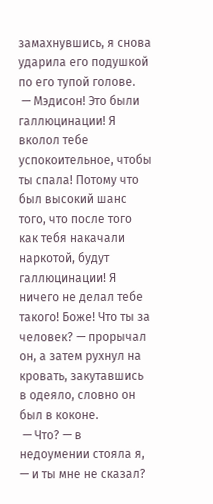замахнувшись, я снова ударила его подушкой по его тупой голове.
 — Мэдисон! Это были галлюцинации! Я вколол тебе успокоительное, чтобы ты спала! Потому что был высокий шанс того, что после того как тебя накачали наркотой, будут галлюцинации! Я ничего не делал тебе такого! Боже! Что ты за человек? — прорычал он, а затем рухнул на кровать, закутавшись в одеяло, словно он был в коконе.
 — Что? — в недоумении стояла я, — и ты мне не сказал?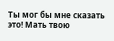Ты мог бы мне сказать это! Мать твою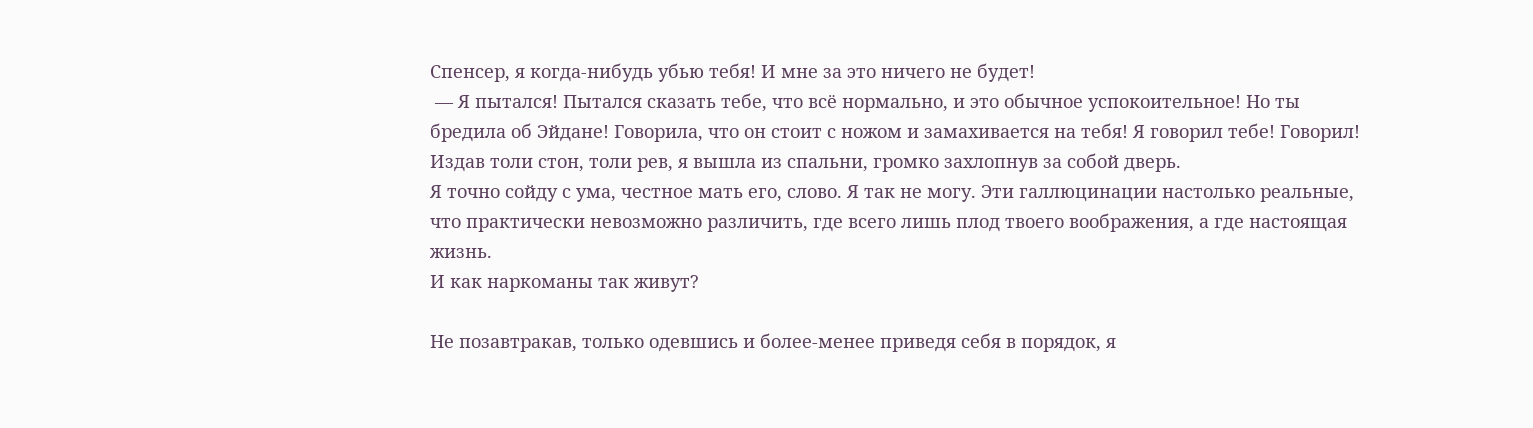Спенсер, я когда-нибудь убью тебя! И мне за это ничего не будет!
 — Я пытался! Пытался сказать тебе, что всё нормально, и это обычное успокоительное! Но ты бредила об Эйдане! Говорила, что он стоит с ножом и замахивается на тебя! Я говорил тебе! Говорил!
Издав толи стон, толи рев, я вышла из спальни, громко захлопнув за собой дверь.
Я точно сойду с ума, честное мать его, слово. Я так не могу. Эти галлюцинации настолько реальные, что практически невозможно различить, где всего лишь плод твоего воображения, а где настоящая жизнь.
И как наркоманы так живут?

Не позавтракав, только одевшись и более-менее приведя себя в порядок, я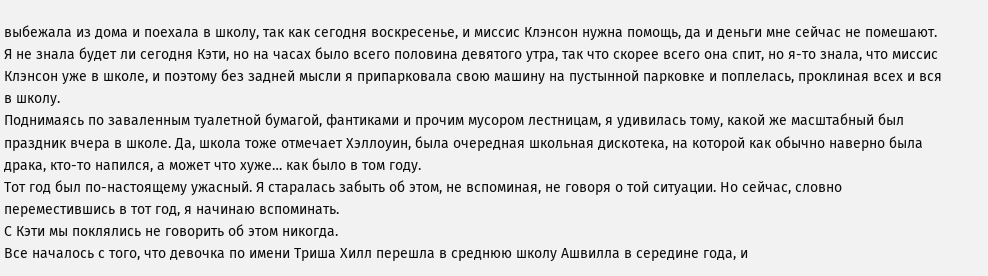выбежала из дома и поехала в школу, так как сегодня воскресенье, и миссис Клэнсон нужна помощь, да и деньги мне сейчас не помешают.
Я не знала будет ли сегодня Кэти, но на часах было всего половина девятого утра, так что скорее всего она спит, но я-то знала, что миссис Клэнсон уже в школе, и поэтому без задней мысли я припарковала свою машину на пустынной парковке и поплелась, проклиная всех и вся в школу.
Поднимаясь по заваленным туалетной бумагой, фантиками и прочим мусором лестницам, я удивилась тому, какой же масштабный был праздник вчера в школе. Да, школа тоже отмечает Хэллоуин, была очередная школьная дискотека, на которой как обычно наверно была драка, кто-то напился, а может что хуже… как было в том году.
Тот год был по-настоящему ужасный. Я старалась забыть об этом, не вспоминая, не говоря о той ситуации. Но сейчас, словно переместившись в тот год, я начинаю вспоминать.
С Кэти мы поклялись не говорить об этом никогда.
Все началось с того, что девочка по имени Триша Хилл перешла в среднюю школу Ашвилла в середине года, и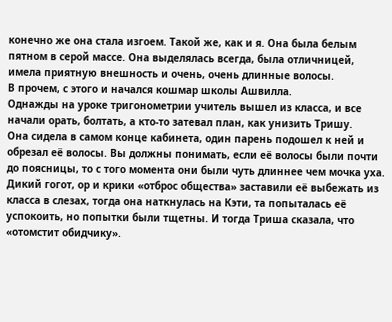конечно же она стала изгоем. Такой же, как и я. Она была белым пятном в серой массе. Она выделялась всегда, была отличницей, имела приятную внешность и очень, очень длинные волосы.
В прочем, с этого и начался кошмар школы Ашвилла.
Однажды на уроке тригонометрии учитель вышел из класса, и все начали орать, болтать, а кто-то затевал план, как унизить Тришу.
Она сидела в самом конце кабинета, один парень подошел к ней и обрезал её волосы. Вы должны понимать, если её волосы были почти до поясницы, то с того момента они были чуть длиннее чем мочка уха.
Дикий гогот, ор и крики «отброс общества» заставили её выбежать из класса в слезах, тогда она наткнулась на Кэти, та попыталась её успокоить, но попытки были тщетны. И тогда Триша сказала, что «отомстит обидчику».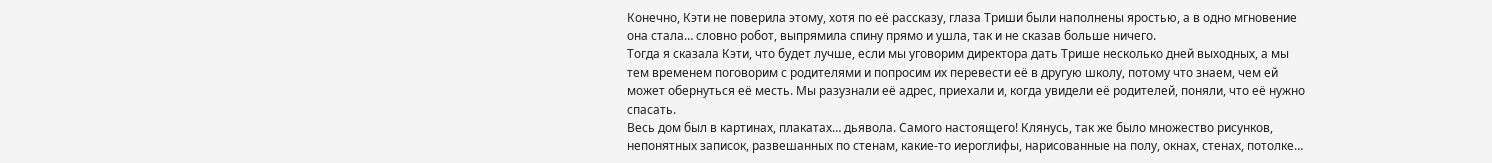Конечно, Кэти не поверила этому, хотя по её рассказу, глаза Триши были наполнены яростью, а в одно мгновение она стала… словно робот, выпрямила спину прямо и ушла, так и не сказав больше ничего.
Тогда я сказала Кэти, что будет лучше, если мы уговорим директора дать Трише несколько дней выходных, а мы тем временем поговорим с родителями и попросим их перевести её в другую школу, потому что знаем, чем ей может обернуться её месть. Мы разузнали её адрес, приехали и, когда увидели её родителей, поняли, что её нужно спасать.
Весь дом был в картинах, плакатах… дьявола. Самого настоящего! Клянусь, так же было множество рисунков, непонятных записок, развешанных по стенам, какие-то иероглифы, нарисованные на полу, окнах, стенах, потолке…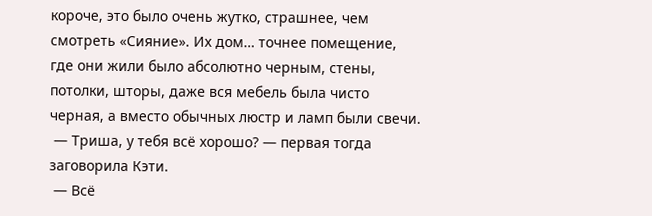короче, это было очень жутко, страшнее, чем смотреть «Сияние». Их дом… точнее помещение, где они жили было абсолютно черным, стены, потолки, шторы, даже вся мебель была чисто черная, а вместо обычных люстр и ламп были свечи.
 — Триша, у тебя всё хорошо? — первая тогда заговорила Кэти.
 — Всё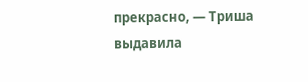прекрасно, — Триша выдавила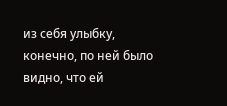из себя улыбку, конечно, по ней было видно, что ей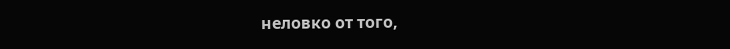неловко от того,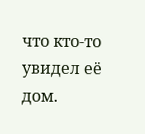что кто-то увидел её дом.